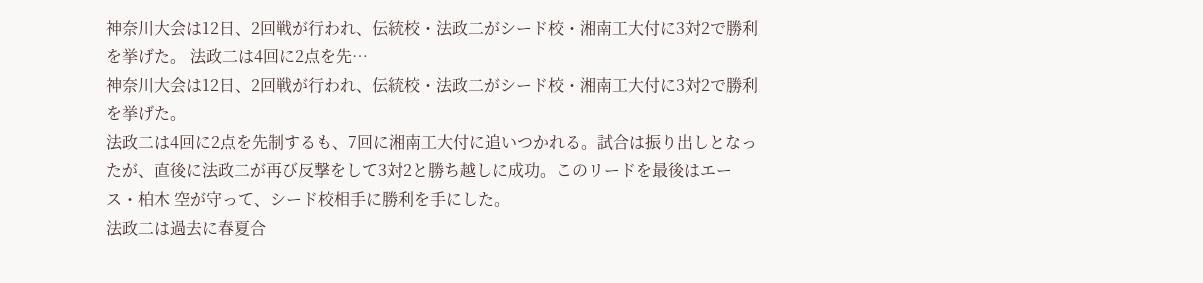神奈川大会は12日、2回戦が行われ、伝統校・法政二がシード校・湘南工大付に3対2で勝利を挙げた。 法政二は4回に2点を先…
神奈川大会は12日、2回戦が行われ、伝統校・法政二がシード校・湘南工大付に3対2で勝利を挙げた。
法政二は4回に2点を先制するも、7回に湘南工大付に追いつかれる。試合は振り出しとなったが、直後に法政二が再び反撃をして3対2と勝ち越しに成功。このリードを最後はエース・柏木 空が守って、シード校相手に勝利を手にした。
法政二は過去に春夏合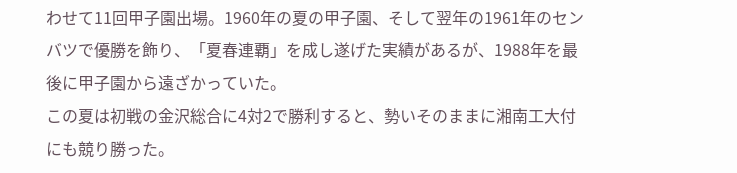わせて11回甲子園出場。1960年の夏の甲子園、そして翌年の1961年のセンバツで優勝を飾り、「夏春連覇」を成し遂げた実績があるが、1988年を最後に甲子園から遠ざかっていた。
この夏は初戦の金沢総合に4対2で勝利すると、勢いそのままに湘南工大付にも競り勝った。